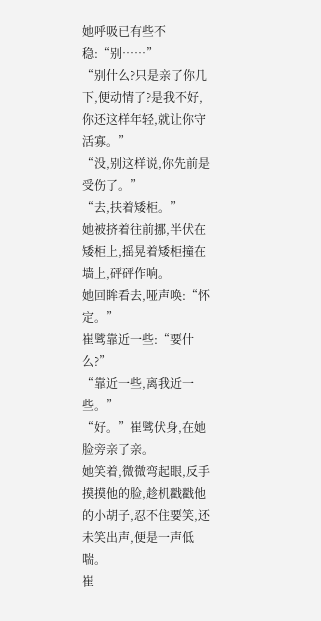她呼吸已有些不稳:“别……”
“别什么?只是亲了你几下,便动情了?是我不好,你还这样年轻,就让你守活寡。”
“没,别这样说,你先前是受伤了。”
“去,扶着矮柜。”
她被挤着往前挪,半伏在矮柜上,摇晃着矮柜撞在墙上,砰砰作响。
她回眸看去,哑声唤:“怀定。”
崔骘靠近一些:“要什么?”
“靠近一些,离我近一些。”
“好。”崔骘伏身,在她脸旁亲了亲。
她笑着,微微弯起眼,反手摸摸他的脸,趁机戳戳他的小胡子,忍不住要笑,还未笑出声,便是一声低喘。
崔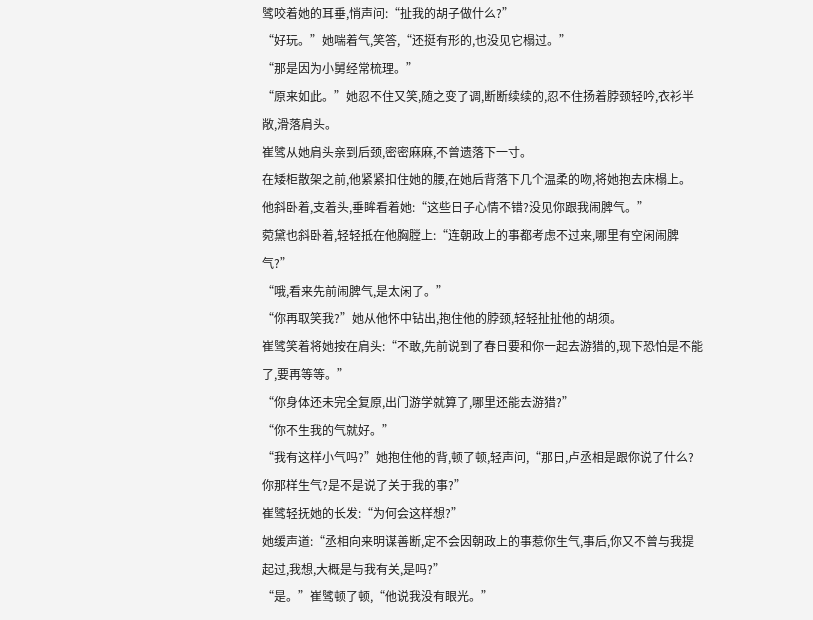骘咬着她的耳垂,悄声问:“扯我的胡子做什么?”
“好玩。”她喘着气,笑答,“还挺有形的,也没见它榻过。”
“那是因为小舅经常梳理。”
“原来如此。”她忍不住又笑,随之变了调,断断续续的,忍不住扬着脖颈轻吟,衣衫半敞,滑落肩头。
崔骘从她肩头亲到后颈,密密麻麻,不曾遗落下一寸。
在矮柜散架之前,他紧紧扣住她的腰,在她后背落下几个温柔的吻,将她抱去床榻上。
他斜卧着,支着头,垂眸看着她:“这些日子心情不错?没见你跟我闹脾气。”
菀黛也斜卧着,轻轻抵在他胸膛上:“连朝政上的事都考虑不过来,哪里有空闲闹脾气?”
“哦,看来先前闹脾气,是太闲了。”
“你再取笑我?”她从他怀中钻出,抱住他的脖颈,轻轻扯扯他的胡须。
崔骘笑着将她按在肩头:“不敢,先前说到了春日要和你一起去游猎的,现下恐怕是不能了,要再等等。”
“你身体还未完全复原,出门游学就算了,哪里还能去游猎?”
“你不生我的气就好。”
“我有这样小气吗?”她抱住他的背,顿了顿,轻声问,“那日,卢丞相是跟你说了什么?你那样生气?是不是说了关于我的事?”
崔骘轻抚她的长发:“为何会这样想?”
她缓声道:“丞相向来明谋善断,定不会因朝政上的事惹你生气,事后,你又不曾与我提起过,我想,大概是与我有关,是吗?”
“是。”崔骘顿了顿,“他说我没有眼光。”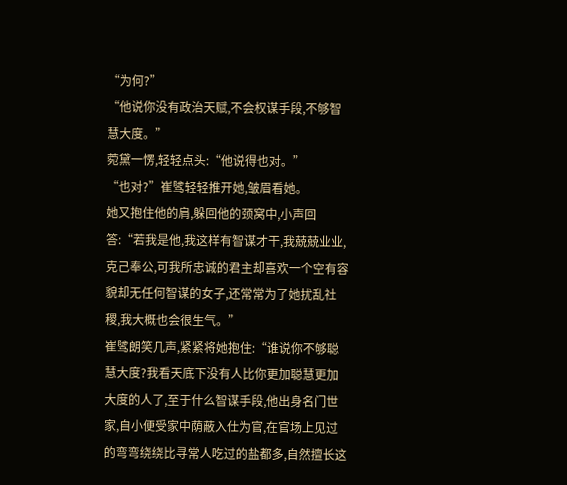“为何?”
“他说你没有政治天赋,不会权谋手段,不够智慧大度。”
菀黛一愣,轻轻点头:“他说得也对。”
“也对?”崔骘轻轻推开她,皱眉看她。
她又抱住他的肩,躲回他的颈窝中,小声回答:“若我是他,我这样有智谋才干,我兢兢业业,克己奉公,可我所忠诚的君主却喜欢一个空有容貌却无任何智谋的女子,还常常为了她扰乱社稷,我大概也会很生气。”
崔骘朗笑几声,紧紧将她抱住:“谁说你不够聪慧大度?我看天底下没有人比你更加聪慧更加大度的人了,至于什么智谋手段,他出身名门世家,自小便受家中荫蔽入仕为官,在官场上见过的弯弯绕绕比寻常人吃过的盐都多,自然擅长这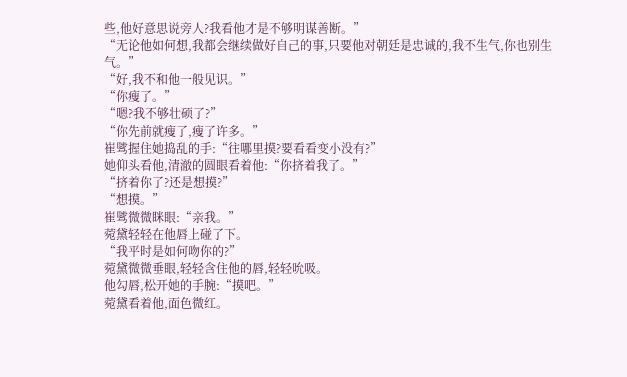些,他好意思说旁人?我看他才是不够明谋善断。”
“无论他如何想,我都会继续做好自己的事,只要他对朝廷是忠诚的,我不生气,你也别生气。”
“好,我不和他一般见识。”
“你瘦了。”
“嗯?我不够壮硕了?”
“你先前就瘦了,瘦了许多。”
崔骘握住她捣乱的手:“往哪里摸?要看看变小没有?”
她仰头看他,清澈的圆眼看着他:“你挤着我了。”
“挤着你了?还是想摸?”
“想摸。”
崔骘微微眯眼:“亲我。”
菀黛轻轻在他唇上碰了下。
“我平时是如何吻你的?”
菀黛微微垂眼,轻轻含住他的唇,轻轻吮吸。
他勾唇,松开她的手腕:“摸吧。”
菀黛看着他,面色微红。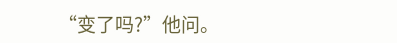“变了吗?”他问。